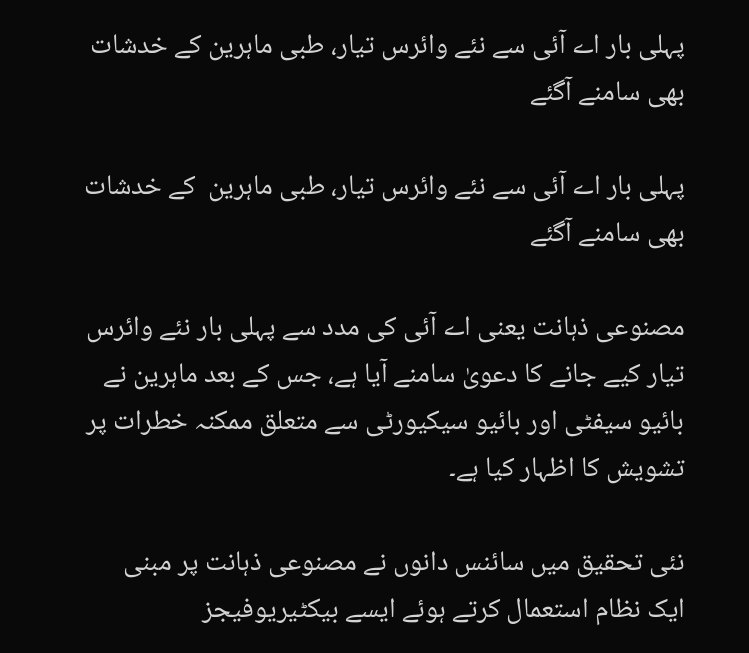پہلی بار اے آئی سے نئے وائرس تیار، طبی ماہرین کے خدشات بھی سامنے آگئے

پہلی بار اے آئی سے نئے وائرس تیار، طبی ماہرین  کے خدشات بھی سامنے آگئے

مصنوعی ذہانت یعنی اے آئی کی مدد سے پہلی بار نئے وائرس تیار کیے جانے کا دعویٰ سامنے آیا ہے، جس کے بعد ماہرین نے بائیو سیفٹی اور بائیو سیکیورٹی سے متعلق ممکنہ خطرات پر تشویش کا اظہار کیا ہے۔

نئی تحقیق میں سائنس دانوں نے مصنوعی ذہانت پر مبنی ایک نظام استعمال کرتے ہوئے ایسے بیکٹیریوفیجز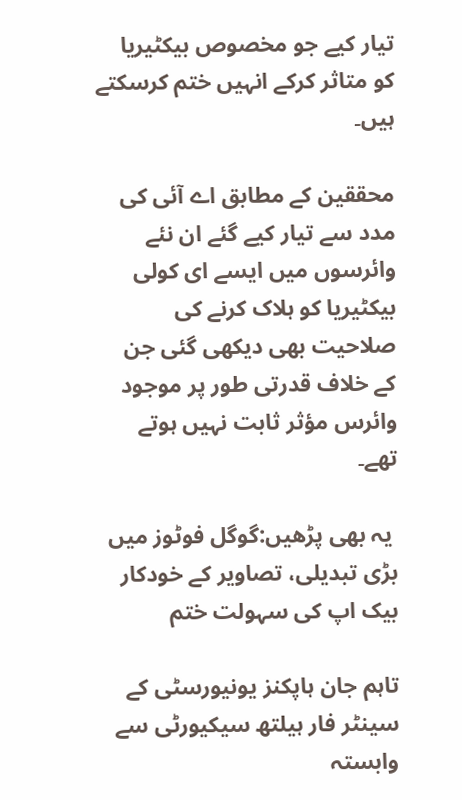تیار کیے جو مخصوص بیکٹیریا کو متاثر کرکے انہیں ختم کرسکتے ہیں۔

محققین کے مطابق اے آئی کی مدد سے تیار کیے گئے ان نئے وائرسوں میں ایسے ای کولی بیکٹیریا کو ہلاک کرنے کی صلاحیت بھی دیکھی گئی جن کے خلاف قدرتی طور پر موجود وائرس مؤثر ثابت نہیں ہوتے تھے۔

 یہ بھی پڑھیں:گوگل فوٹوز میں بڑی تبدیلی، تصاویر کے خودکار بیک اپ کی سہولت ختم

تاہم جان ہاپکنز یونیورسٹی کے سینٹر فار ہیلتھ سیکیورٹی سے وابستہ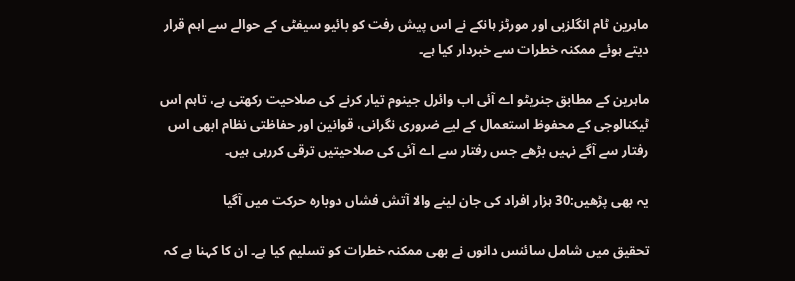ماہرین ٹام انگلزبی اور مورٹز ہانکے نے اس پیش رفت کو بائیو سیفٹی کے حوالے سے اہم قرار دیتے ہوئے ممکنہ خطرات سے خبردار کیا ہے۔

ماہرین کے مطابق جنریٹو اے آئی اب وائرل جینوم تیار کرنے کی صلاحیت رکھتی ہے، تاہم اس ٹیکنالوجی کے محفوظ استعمال کے لیے ضروری نگرانی، قوانین اور حفاظتی نظام ابھی اس رفتار سے آگے نہیں بڑھے جس رفتار سے اے آئی کی صلاحیتیں ترقی کررہی ہیں۔

یہ بھی پڑھیں:30 ہزار افراد کی جان لینے والا آتش فشاں دوبارہ حرکت میں آگیا

تحقیق میں شامل سائنس دانوں نے بھی ممکنہ خطرات کو تسلیم کیا ہے۔ ان کا کہنا ہے کہ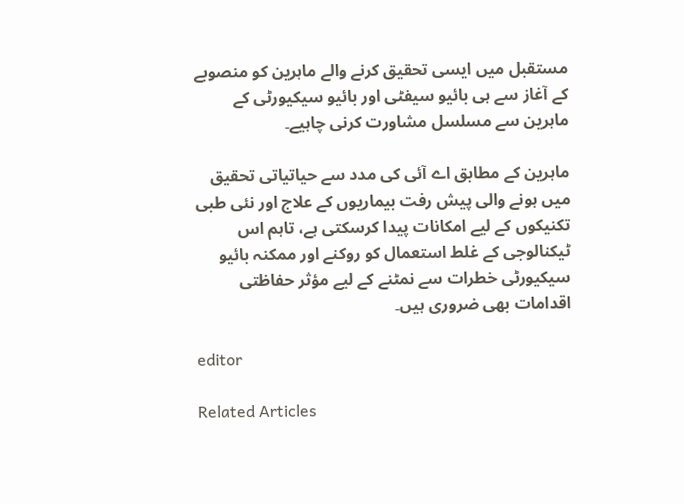مستقبل میں ایسی تحقیق کرنے والے ماہرین کو منصوبے کے آغاز سے ہی بائیو سیفٹی اور بائیو سیکیورٹی کے ماہرین سے مسلسل مشاورت کرنی چاہیے۔

ماہرین کے مطابق اے آئی کی مدد سے حیاتیاتی تحقیق میں ہونے والی پیش رفت بیماریوں کے علاج اور نئی طبی تکنیکوں کے لیے امکانات پیدا کرسکتی ہے، تاہم اس ٹیکنالوجی کے غلط استعمال کو روکنے اور ممکنہ بائیو سیکیورٹی خطرات سے نمٹنے کے لیے مؤثر حفاظتی اقدامات بھی ضروری ہیں۔

editor

Related Articles